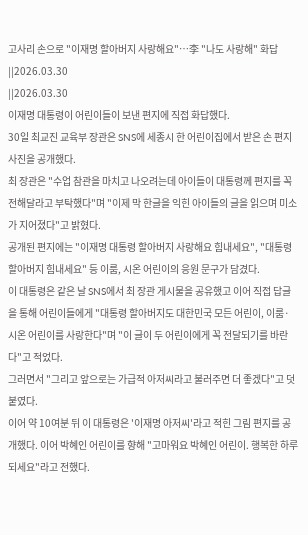고사리 손으로 "이재명 할아버지 사랑해요"…李 "나도 사랑해" 화답
||2026.03.30
||2026.03.30
이재명 대통령이 어린이들이 보낸 편지에 직접 화답했다.
30일 최교진 교육부 장관은 SNS에 세종시 한 어린이집에서 받은 손 편지 사진을 공개했다.
최 장관은 "수업 참관을 마치고 나오려는데 아이들이 대통령께 편지를 꼭 전해달라고 부탁했다"며 "이제 막 한글을 익힌 아이들의 글을 읽으며 미소가 지어졌다"고 밝혔다.
공개된 편지에는 "이재명 대통령 할아버지 사랑해요 힘내세요", "대통령 할아버지 힘내세요" 등 이룸, 시온 어린이의 응원 문구가 담겼다.
이 대통령은 같은 날 SNS에서 최 장관 게시물을 공유했고 이어 직접 답글을 통해 어린이들에게 "대통령 할아버지도 대한민국 모든 어린이, 이룸·시온 어린이를 사랑한다"며 "이 글이 두 어린이에게 꼭 전달되기를 바란다"고 적었다.
그러면서 "그리고 앞으로는 가급적 아저씨라고 불러주면 더 좋겠다"고 덧붙였다.
이어 약 10여분 뒤 이 대통령은 '이재명 아저씨'라고 적힌 그림 편지를 공개했다. 이어 박혜인 어린이를 향해 "고마워요 박혜인 어린이. 행복한 하루 되세요"라고 전했다.